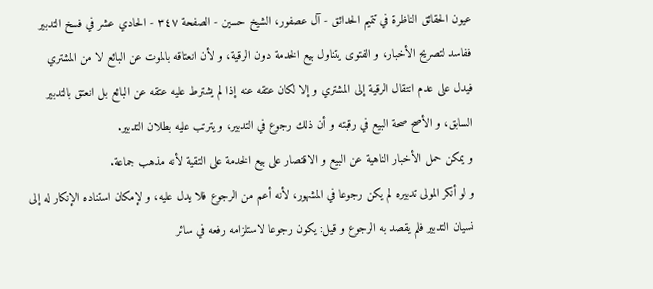عيون الحقائق الناظرة في تتميم الحدائق - آل عصفور، الشيخ حسين - الصفحة ٣٤٧ - الحادي عشر في فسخ التدبير
ففاسد لتصريح الأخبار، و الفتوى يتناول بيع الخدمة دون الرقية، و لأن انعتاقه بالموت عن البائع لا من المشتري فيدل على عدم انتقال الرقية إلى المشتري و إلا لكان عتقه عنه إذا لم يشترط عليه عتقه عن البائع بل انعتق بالتدبير السابق، و الأصح صحة البيع في رقبته و أن ذلك رجوع في التدبير، و يترتب عليه بطلان التدبير.
و يمكن حمل الأخبار الناهية عن البيع و الاقتصار على بيع الخدمة على التقية لأنه مذهب جماعة.
و لو أنكر المولى تدبيره لم يكن رجوعا في المشهور، لأنه أعم من الرجوع فلا يدل عليه، و لإمكان استناده الإنكار له إلى نسيان التدبير فلم يقصد به الرجوع و قيل: يكون رجوعا لاستلزامه رفعه في سائر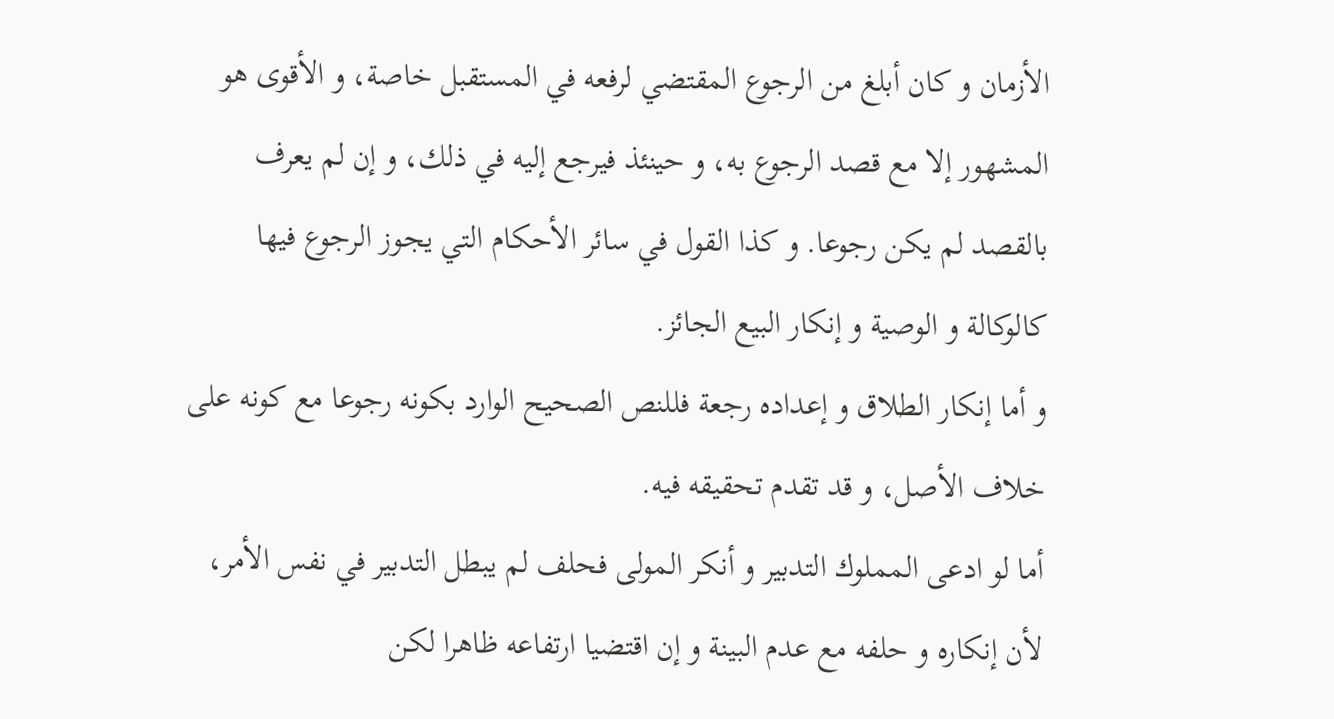الأزمان و كان أبلغ من الرجوع المقتضي لرفعه في المستقبل خاصة، و الأقوى هو المشهور إلا مع قصد الرجوع به، و حينئذ فيرجع إليه في ذلك، و إن لم يعرف بالقصد لم يكن رجوعا. و كذا القول في سائر الأحكام التي يجوز الرجوع فيها كالوكالة و الوصية و إنكار البيع الجائز.
و أما إنكار الطلاق و إعداده رجعة فللنص الصحيح الوارد بكونه رجوعا مع كونه على خلاف الأصل، و قد تقدم تحقيقه فيه.
أما لو ادعى المملوك التدبير و أنكر المولى فحلف لم يبطل التدبير في نفس الأمر، لأن إنكاره و حلفه مع عدم البينة و إن اقتضيا ارتفاعه ظاهرا لكن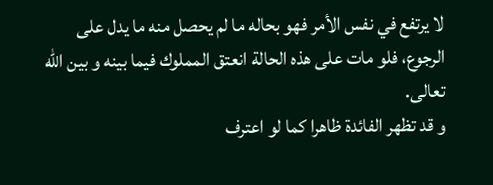لا يرتفع في نفس الأمر فهو بحاله ما لم يحصل منه ما يدل على الرجوع، فلو مات على هذه الحالة انعتق المملوك فيما بينه و بين الله تعالى.
و قد تظهر الفائدة ظاهرا كما لو اعترف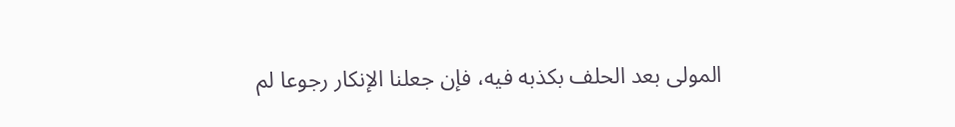المولى بعد الحلف بكذبه فيه، فإن جعلنا الإنكار رجوعا لم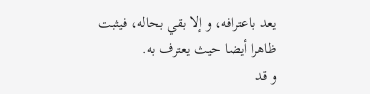يعد باعترافه، و إلا بقي بحاله، فيثبت ظاهرا أيضا حيث يعترف به.
و قد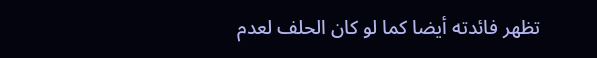تظهر فائدته أيضا كما لو كان الحلف لعدم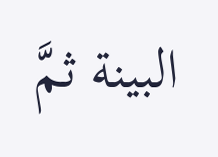البينة ثمَّ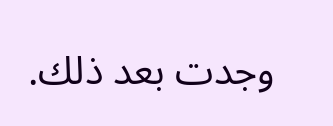وجدت بعد ذلك.